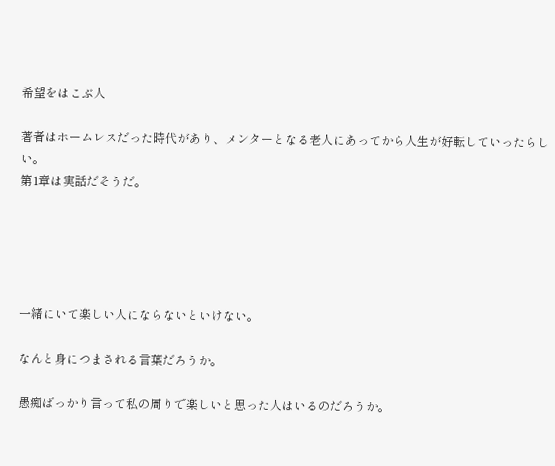希望をはこぶ人

著者はホームレスだった時代があり、メンターとなる老人にあってから人生が好転していったらしい。
第1章は実話だそうだ。





一緒にいて楽しい人にならないといけない。

なんと身につまされる言葉だろうか。

愚痴ばっかり言って私の周りで楽しいと思った人はいるのだろうか。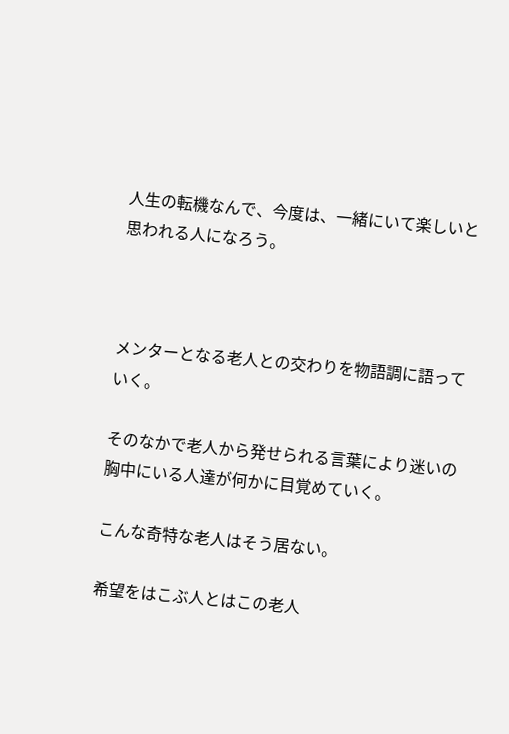人生の転機なんで、今度は、一緒にいて楽しいと思われる人になろう。



メンターとなる老人との交わりを物語調に語っていく。

そのなかで老人から発せられる言葉により迷いの胸中にいる人達が何かに目覚めていく。

こんな奇特な老人はそう居ない。

希望をはこぶ人とはこの老人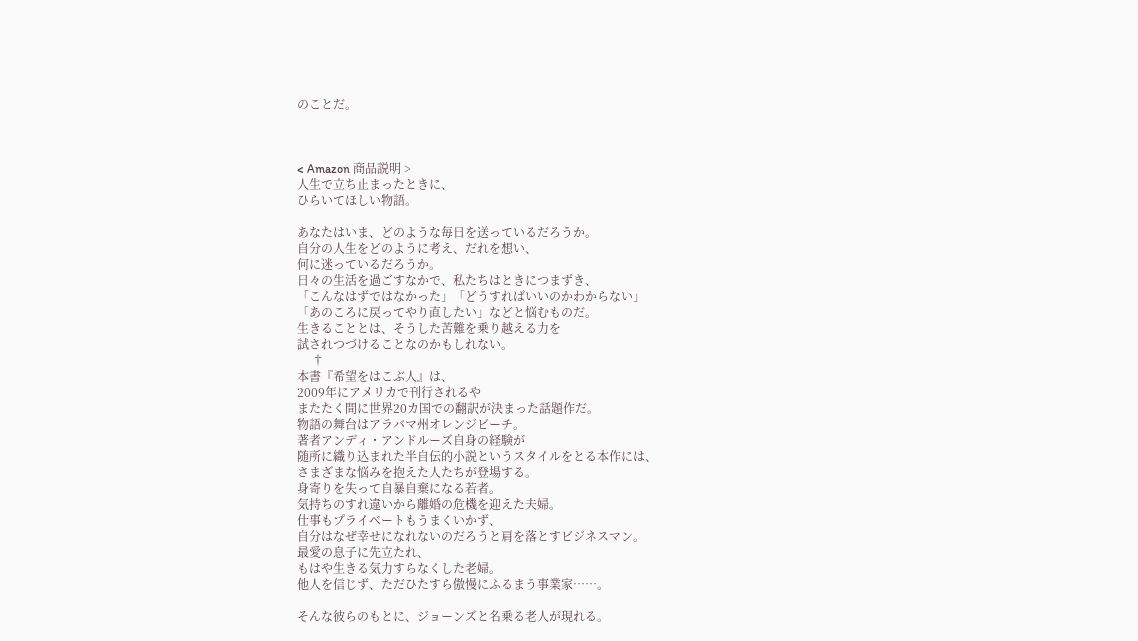のことだ。



< Amazon 商品説明 >
人生で立ち止まったときに、
ひらいてほしい物語。

あなたはいま、どのような毎日を送っているだろうか。
自分の人生をどのように考え、だれを想い、
何に迷っているだろうか。
日々の生活を過ごすなかで、私たちはときにつまずき、
「こんなはずではなかった」「どうすればいいのかわからない」
「あのころに戻ってやり直したい」などと悩むものだ。
生きることとは、そうした苦難を乗り越える力を
試されつづけることなのかもしれない。
     †
本書『希望をはこぶ人』は、
2009年にアメリカで刊行されるや
またたく間に世界20カ国での翻訳が決まった話題作だ。
物語の舞台はアラバマ州オレンジビーチ。
著者アンディ・アンドルーズ自身の経験が
随所に織り込まれた半自伝的小説というスタイルをとる本作には、
さまざまな悩みを抱えた人たちが登場する。
身寄りを失って自暴自棄になる若者。
気持ちのすれ違いから離婚の危機を迎えた夫婦。
仕事もプライベートもうまくいかず、
自分はなぜ幸せになれないのだろうと肩を落とすビジネスマン。
最愛の息子に先立たれ、
もはや生きる気力すらなくした老婦。
他人を信じず、ただひたすら傲慢にふるまう事業家……。

そんな彼らのもとに、ジョーンズと名乗る老人が現れる。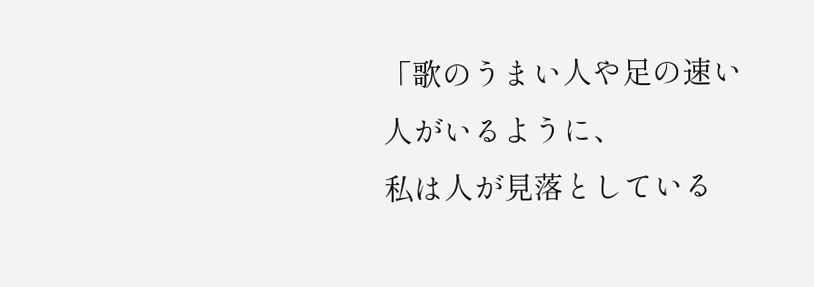「歌のうまい人や足の速い人がいるように、
私は人が見落としている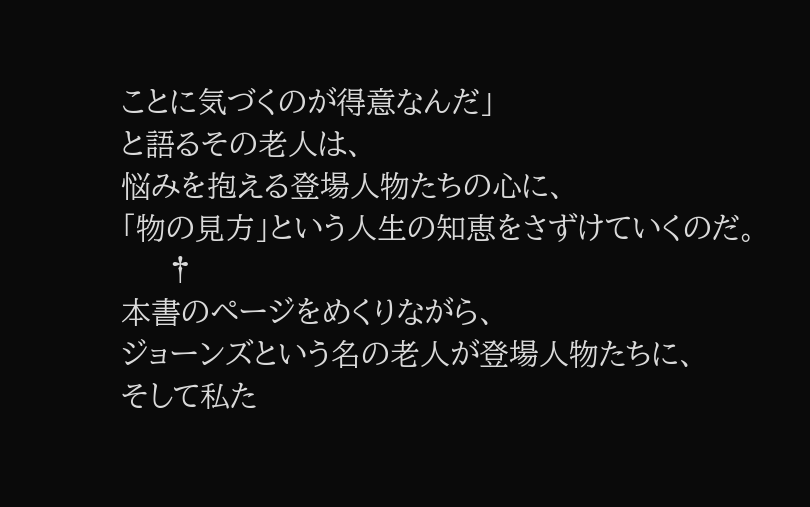ことに気づくのが得意なんだ」
と語るその老人は、
悩みを抱える登場人物たちの心に、
「物の見方」という人生の知恵をさずけていくのだ。
     †
本書のページをめくりながら、
ジョーンズという名の老人が登場人物たちに、
そして私た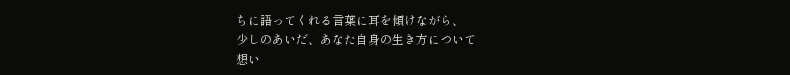ちに語ってくれる言葉に耳を傾けながら、
少しのあいだ、あなた自身の生き方について
想い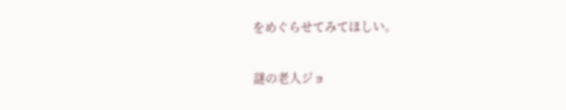をめぐらせてみてほしい。

謎の老人ジョ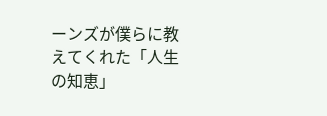ーンズが僕らに教えてくれた「人生の知恵」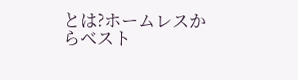とは?ホームレスからベスト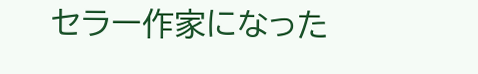セラー作家になった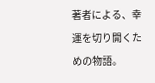著者による、幸運を切り開くための物語。